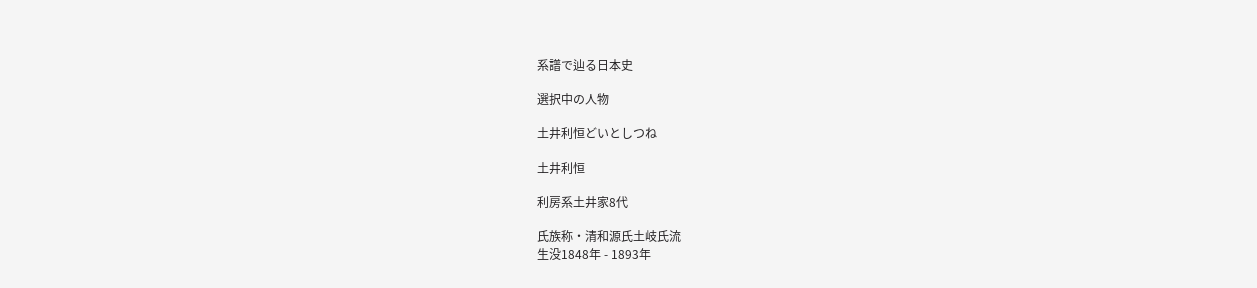系譜で辿る日本史

選択中の人物

土井利恒どいとしつね

土井利恒

利房系土井家8代

氏族称・清和源氏土岐氏流
生没1848年 - 1893年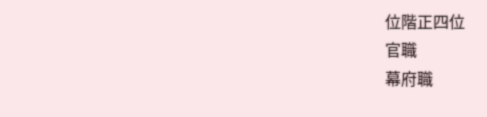位階正四位
官職
幕府職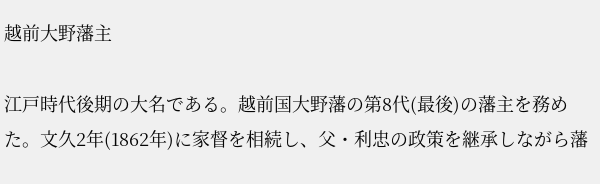越前大野藩主

江戸時代後期の大名である。越前国大野藩の第8代(最後)の藩主を務めた。文久2年(1862年)に家督を相続し、父・利忠の政策を継承しながら藩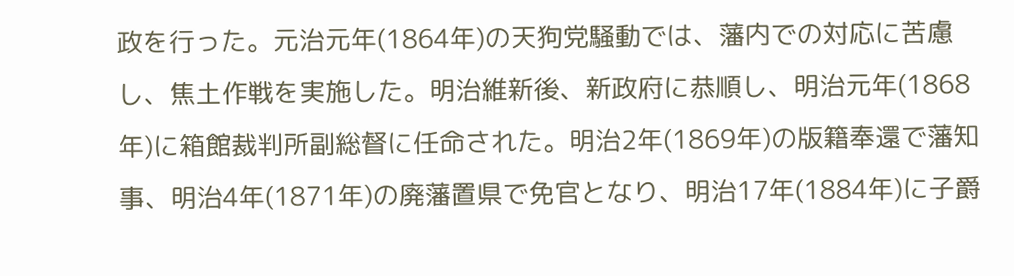政を行った。元治元年(1864年)の天狗党騒動では、藩内での対応に苦慮し、焦土作戦を実施した。明治維新後、新政府に恭順し、明治元年(1868年)に箱館裁判所副総督に任命された。明治2年(1869年)の版籍奉還で藩知事、明治4年(1871年)の廃藩置県で免官となり、明治17年(1884年)に子爵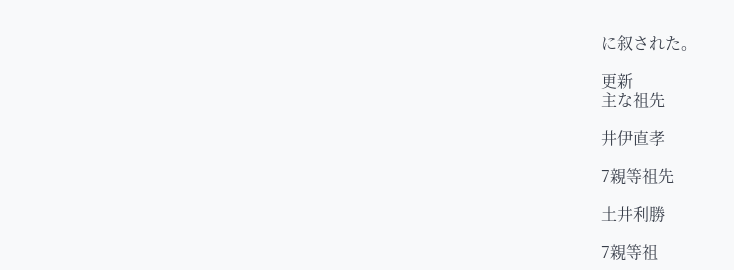に叙された。

更新
主な祖先

井伊直孝

7親等祖先

土井利勝

7親等祖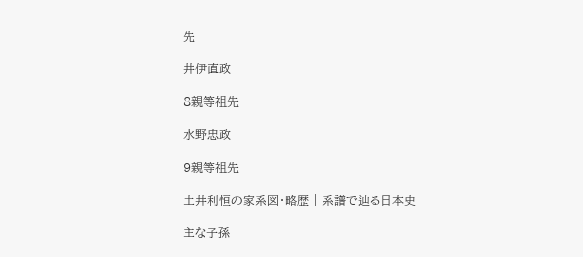先

井伊直政

8親等祖先

水野忠政

9親等祖先

土井利恒の家系図・略歴 | 系譜で辿る日本史

主な子孫